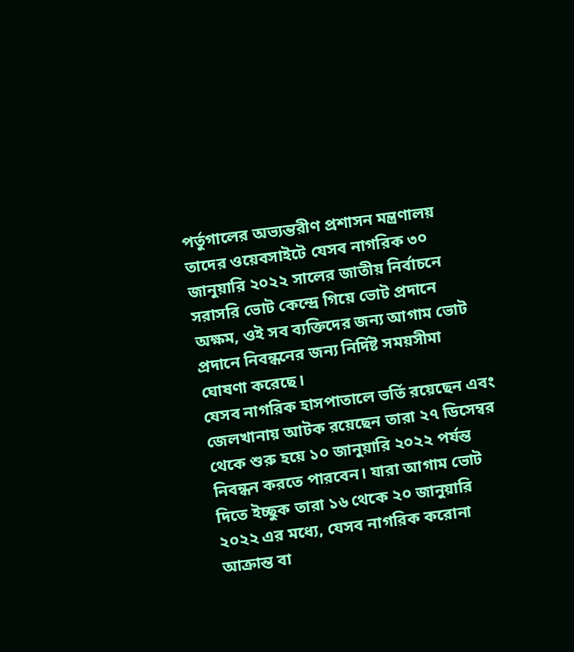পর্তুগালের অভ্যন্তরীণ প্রশাসন মন্ত্রণালয় তাদের ওয়েবসাইটে যেসব নাগরিক ৩০ জানুয়ারি ২০২২ সালের জাতীয় নির্বাচনে সরাসরি ভোট কেন্দ্রে গিয়ে ভোট প্রদানে অক্ষম, ওই সব ব্যক্তিদের জন্য আগাম ভোট প্রদানে নিবন্ধনের জন্য নির্দিষ্ট সময়সীমা ঘোষণা করেছে।
যেসব নাগরিক হাসপাতালে ভর্তি রয়েছেন এবং জেলখানায় আটক রয়েছেন তারা ২৭ ডিসেম্বর থেকে শুরু হয়ে ১০ জানুয়ারি ২০২২ পর্যন্ত নিবন্ধন করতে পারবেন। যারা আগাম ভোট দিতে ইচ্ছুক তারা ১৬ থেকে ২০ জানুয়ারি ২০২২ এর মধ্যে, যেসব নাগরিক করোনা আক্রান্ত বা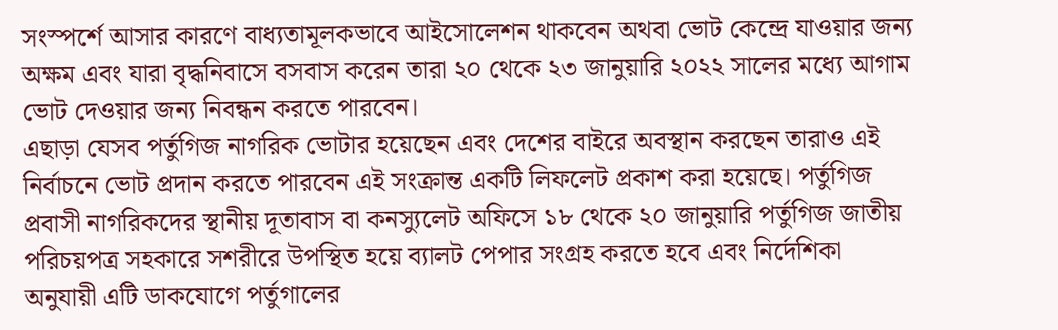সংস্পর্শে আসার কারণে বাধ্যতামূলকভাবে আইসোলেশন থাকবেন অথবা ভোট কেন্দ্রে যাওয়ার জন্য অক্ষম এবং যারা বৃদ্ধনিবাসে বসবাস করেন তারা ২০ থেকে ২৩ জানুয়ারি ২০২২ সালের মধ্যে আগাম ভোট দেওয়ার জন্য নিবন্ধন করতে পারবেন।
এছাড়া যেসব পর্তুগিজ নাগরিক ভোটার হয়েছেন এবং দেশের বাইরে অবস্থান করছেন তারাও এই নির্বাচনে ভোট প্রদান করতে পারবেন এই সংক্রান্ত একটি লিফলেট প্রকাশ করা হয়েছে। পর্তুগিজ প্রবাসী নাগরিকদের স্থানীয় দূতাবাস বা কনস্যুলেট অফিসে ১৮ থেকে ২০ জানুয়ারি পর্তুগিজ জাতীয় পরিচয়পত্র সহকারে সশরীরে উপস্থিত হয়ে ব্যালট পেপার সংগ্রহ করতে হবে এবং নির্দেশিকা অনুযায়ী এটি ডাকযোগে পর্তুগালের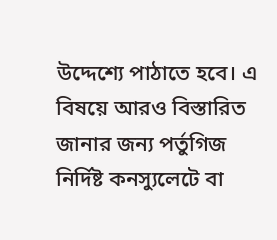উদ্দেশ্যে পাঠাতে হবে। এ বিষয়ে আরও বিস্তারিত জানার জন্য পর্তুগিজ নির্দিষ্ট কনস্যুলেটে বা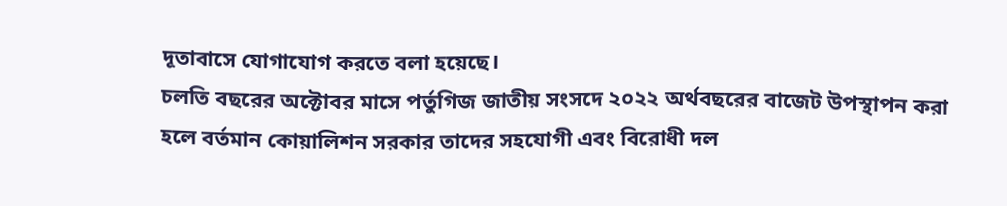দূতাবাসে যোগাযোগ করতে বলা হয়েছে।
চলতি বছরের অক্টোবর মাসে পর্তুগিজ জাতীয় সংসদে ২০২২ অর্থবছরের বাজেট উপস্থাপন করা হলে বর্তমান কোয়ালিশন সরকার তাদের সহযোগী এবং বিরোধী দল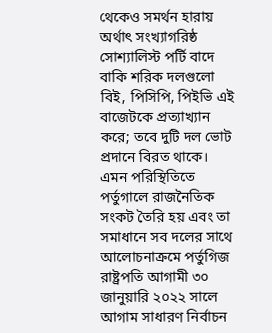থেকেও সমর্থন হারায় অর্থাৎ সংখ্যাগরিষ্ঠ সোশ্যালিস্ট পর্টি বাদে বাকি শরিক দলগুলো বিই, পিসিপি, পিইভি এই বাজেটকে প্রত্যাখ্যান করে; তবে দুটি দল ভোট প্রদানে বিরত থাকে।
এমন পরিস্থিতিতে পর্তুগালে রাজনৈতিক সংকট তৈরি হয় এবং তা সমাধানে সব দলের সাথে আলোচনাক্রমে পর্তুগিজ রাষ্ট্রপতি আগামী ৩০ জানুয়ারি ২০২২ সালে আগাম সাধারণ নির্বাচন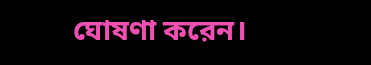ঘোষণা করেন।